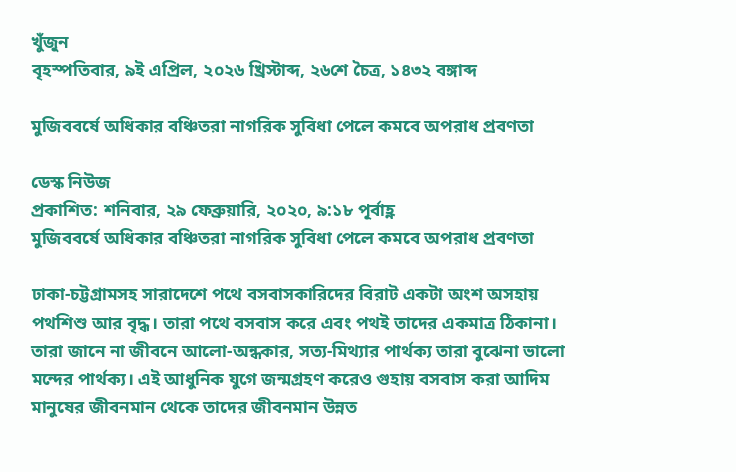খুঁজুন
বৃহস্পতিবার, ৯ই এপ্রিল, ২০২৬ খ্রিস্টাব্দ, ২৬শে চৈত্র, ১৪৩২ বঙ্গাব্দ

মুজিববর্ষে অধিকার বঞ্চিতরা নাগরিক সুবিধা পেলে কমবে অপরাধ প্রবণতা

ডেস্ক নিউজ
প্রকাশিত: শনিবার, ২৯ ফেব্রুয়ারি, ২০২০, ৯:১৮ পূর্বাহ্ণ
মুজিববর্ষে অধিকার বঞ্চিতরা নাগরিক সুবিধা পেলে কমবে অপরাধ প্রবণতা

ঢাকা-চট্টগ্রামসহ সারাদেশে পথে বসবাসকারিদের বিরাট একটা অংশ অসহায় পথশিশু আর বৃদ্ধ। তারা পথে বসবাস করে এবং পথই তাদের একমাত্র ঠিকানা। তারা জানে না জীবনে আলো-অন্ধকার, সত্য-মিথ্যার পার্থক্য তারা বুঝেনা ভালো মন্দের পার্থক্য। এই আধুনিক যুগে জন্মগ্রহণ করেও গুহায় বসবাস করা আদিম মানুষের জীবনমান থেকে তাদের জীবনমান উন্নত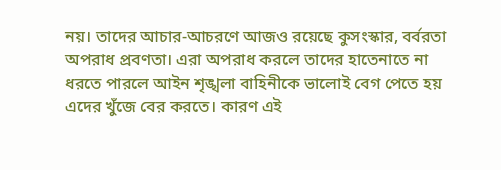নয়। তাদের আচার-আচরণে আজও রয়েছে কুসংস্কার, বর্বরতা অপরাধ প্রবণতা। এরা অপরাধ করলে তাদের হাতেনাতে না ধরতে পারলে আইন শৃঙ্খলা বাহিনীকে ভালোই বেগ পেতে হয় এদের খুঁজে বের করতে। কারণ এই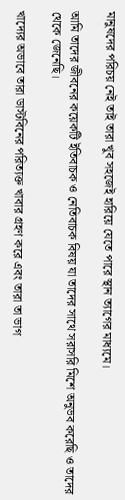মানুষদের পরিচয় নেই তাই তারা খুব সহজেই হারিয়ে যেতে পারে স্থান ত্যাগের মাধ্যমে।

আমি তাদের জীবনের কয়েকটি ইতিবাচক ও নেতিবাচক বিষয় যা তাদের সাথে সরাসরি মিশে অনুভব করেছি ও তাদের থেকে জেনেছি।

খাদ্যের অভাবে তারা ডাস্টবিনের পরিত্যক্ত খাবার গ্রহণ করে এবং তারা তা ভাগ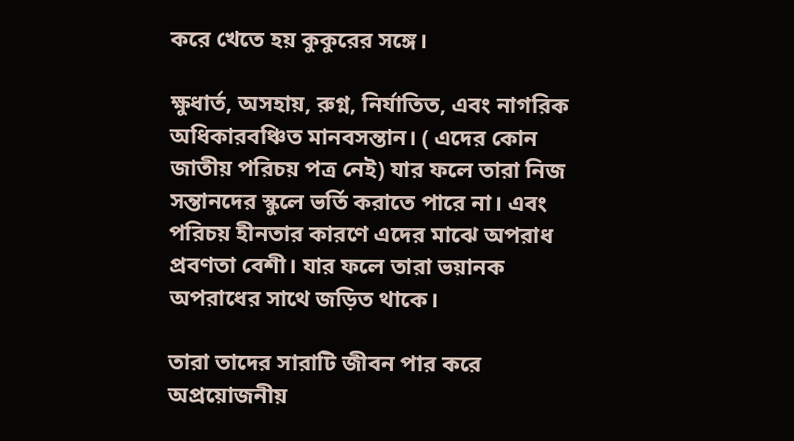করে খেতে হয় কুকুরের সঙ্গে।

ক্ষুধার্ত, অসহায়, রুগ্ন, নির্যাতিত, এবং নাগরিক অধিকারবঞ্চিত মানবসন্তান। ( এদের কোন জাতীয় পরিচয় পত্র নেই) যার ফলে তারা নিজ সন্তানদের স্কুলে ভর্তি করাতে পারে না। এবং পরিচয় হীনতার কারণে এদের মাঝে অপরাধ প্রবণতা বেশী। যার ফলে তারা ভয়ানক অপরাধের সাথে জড়িত থাকে।

তারা তাদের সারাটি জীবন পার করে অপ্রয়োজনীয়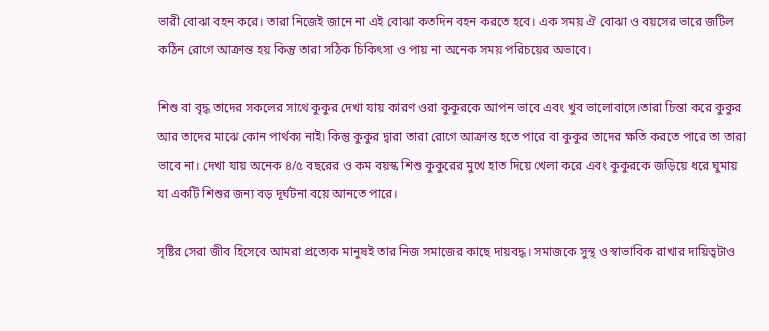ভারী বোঝা বহন করে। তারা নিজেই জানে না এই বোঝা কতদিন বহন করতে হবে। এক সময় ঐ বোঝা ও বয়সের ভারে জটিল কঠিন রোগে আক্রান্ত হয় কিন্তু তারা সঠিক চিকিৎসা ও পায় না অনেক সময় পরিচয়ের অভাবে।

শিশু বা বৃদ্ধ তাদের সকলের সাথে কুকুর দেখা যায় কারণ ওরা কুকুরকে আপন ভাবে এবং খুব ভালোবাসে।তারা চিন্তা করে কুকুর আর তাদের মাঝে কোন পার্থক্য নাই৷ কিন্তু কুকুর দ্বারা তারা রোগে আক্রান্ত হতে পারে বা কুকুর তাদের ক্ষতি করতে পারে তা তারা ভাবে না। দেখা যায় অনেক ৪/৫ বছরের ও কম বয়স্ক শিশু কুকুরের মুখে হাত দিয়ে খেলা করে এবং কুকুরকে জড়িয়ে ধরে ঘুমায় যা একটি শিশুর জন্য বড় দূর্ঘটনা বয়ে আনতে পারে।

সৃষ্টির সেরা জীব হিসেবে আমরা প্রত্যেক মানুষই তার নিজ সমাজের কাছে দায়বদ্ধ। সমাজকে সুস্থ ও স্বাভাবিক রাখার দায়িত্বটাও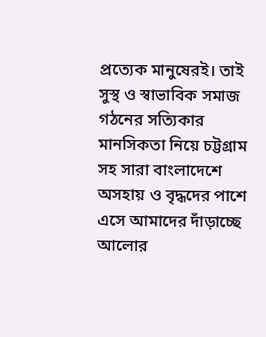প্রত্যেক মানুষেরই। তাই সুস্থ ও স্বাভাবিক সমাজ গঠনের সত্যিকার মানসিকতা নিয়ে চট্টগ্রাম সহ সারা বাংলাদেশে অসহায় ও বৃদ্ধদের পাশে এসে আমাদের দাঁড়াচ্ছে আলোর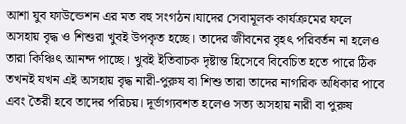আশা যুব ফাউন্ডেশন এর মত বহু সংগঠন।যাদের সেবামূলক কার্যক্রমের ফলে অসহায় বৃদ্ধ ও শিশুরা খুবই উপকৃত হচ্ছে। তাদের জীবনের বৃহৎ পরিবর্তন না হলেও তারা কিঞ্চিৎ আনন্দ পাচ্ছে। খুবই ইতিবাচক দৃষ্টান্ত হিসেবে বিবেচিত হতে পারে ঠিক তখনই যখন এই অসহায় বৃদ্ধ নারী-পুরুষ বা শিশু তারা তাদের নাগরিক অধিকার পাবে এবং তৈরী হবে তাদের পরিচয়। দূর্ভাগ্যবশত হলেও সত্য অসহায় নারী বা পুরুষ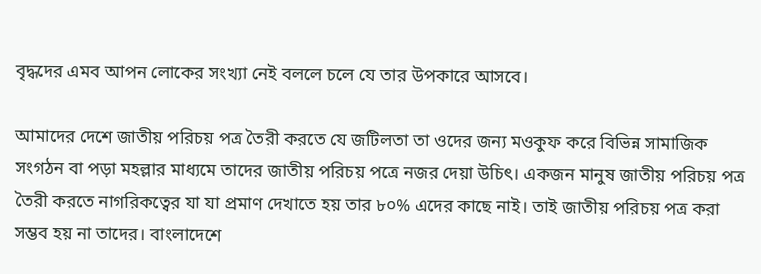বৃদ্ধদের এমব আপন লোকের সংখ্যা নেই বললে চলে যে তার উপকারে আসবে।

আমাদের দেশে জাতীয় পরিচয় পত্র তৈরী করতে যে জটিলতা তা ওদের জন্য মওকুফ করে বিভিন্ন সামাজিক সংগঠন বা পড়া মহল্লার মাধ্যমে তাদের জাতীয় পরিচয় পত্রে নজর দেয়া উচিৎ। একজন মানুষ জাতীয় পরিচয় পত্র তৈরী করতে নাগরিকত্বের যা যা প্রমাণ দেখাতে হয় তার ৮০% এদের কাছে নাই। তাই জাতীয় পরিচয় পত্র করা সম্ভব হয় না তাদের। বাংলাদেশে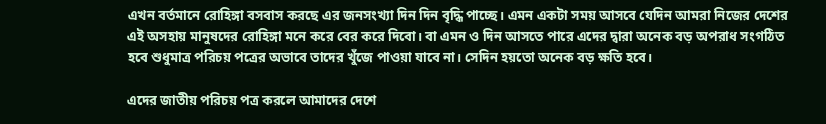এখন বর্তমানে রোহিঙ্গা বসবাস করছে এর জনসংখ্যা দিন দিন বৃদ্ধি পাচ্ছে। এমন একটা সময় আসবে যেদিন আমরা নিজের দেশের এই অসহায় মানুষদের রোহিঙ্গা মনে করে বের করে দিবো। বা এমন ও দিন আসতে পারে এদের দ্বারা অনেক বড় অপরাধ সংগঠিত হবে শুধুমাত্র পরিচয় পত্রের অভাবে তাদের খুঁজে পাওয়া যাবে না। সেদিন হয়তো অনেক বড় ক্ষতি হবে।

এদের জাতীয় পরিচয় পত্র করলে আমাদের দেশে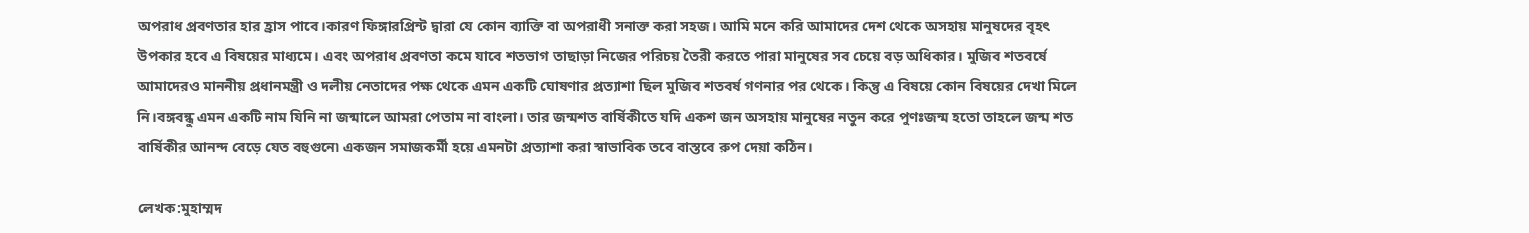অপরাধ প্রবণতার হার হ্রাস পাবে।কারণ ফিঙ্গারপ্রিন্ট দ্বারা যে কোন ব্যাক্তি বা অপরাধী সনাক্ত করা সহজ। আমি মনে করি আমাদের দেশ থেকে অসহায় মানুষদের বৃহৎ উপকার হবে এ বিষয়ের মাধ্যমে। এবং অপরাধ প্রবণতা কমে যাবে শতভাগ তাছাড়া নিজের পরিচয় তৈরী করতে পারা মানুষের সব চেয়ে বড় অধিকার। মুজিব শতবর্ষে আমাদেরও মাননীয় প্রধানমন্ত্রী ও দলীয় নেতাদের পক্ষ থেকে এমন একটি ঘোষণার প্রত্যাশা ছিল মুজিব শতবর্ষ গণনার পর থেকে। কিন্তু এ বিষয়ে কোন বিষয়ের দেখা মিলে নি।বঙ্গবন্ধু এমন একটি নাম যিনি না জন্মালে আমরা পেতাম না বাংলা। তার জন্মশত বার্ষিকীতে যদি একশ জন অসহায় মানুষের নতুন করে পুণঃজন্ম হতো তাহলে জন্ম শত বার্ষিকীর আনন্দ বেড়ে যেত বহুগুনে৷ একজন সমাজকর্মী হয়ে এমনটা প্রত্যাশা করা স্বাভাবিক তবে বাস্তবে রুপ দেয়া কঠিন।

লেখক:মুহাম্মদ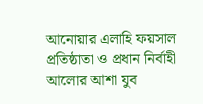আনোয়ার এলাহি ফয়সাল
প্রতিষ্ঠাতা ও প্রধান নির্বাহী
আলোর আশা যুব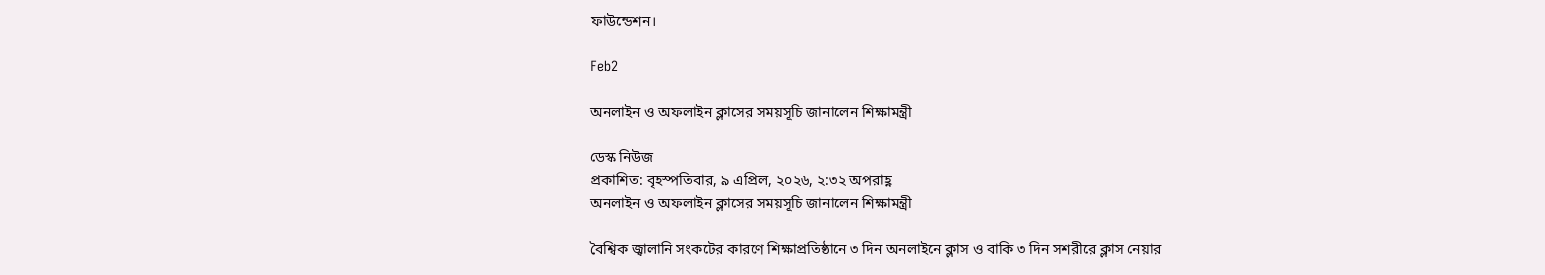ফাউন্ডেশন।

Feb2

অনলাইন ও অফলাইন ক্লাসের সময়সূচি জানালেন শিক্ষামন্ত্রী

ডেস্ক নিউজ
প্রকাশিত: বৃহস্পতিবার, ৯ এপ্রিল, ২০২৬, ২:৩২ অপরাহ্ণ
অনলাইন ও অফলাইন ক্লাসের সময়সূচি জানালেন শিক্ষামন্ত্রী

বৈশ্বিক জ্বালানি সংকটের কারণে শিক্ষাপ্রতিষ্ঠানে ৩ দিন অনলাইনে ক্লাস ও বাকি ৩ দিন সশরীরে ক্লাস নেয়ার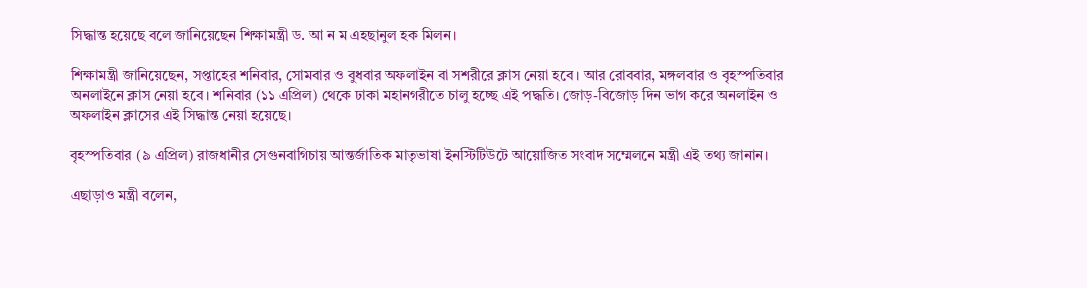সিদ্ধান্ত হয়েছে বলে জানিয়েছেন শিক্ষামন্ত্রী ড. আ ন ম এহছানুল হক মিলন।

শিক্ষামন্ত্রী জানিয়েছেন, সপ্তাহের শনিবার, সোমবার ও বুধবার অফলাইন বা সশরীরে ক্লাস নেয়া হবে। আর রোববার, মঙ্গলবার ও বৃহস্পতিবার অনলাইনে ক্লাস নেয়া হবে। শনিবার (১১ এপ্রিল) থেকে ঢাকা মহানগরীতে চালু হচ্ছে এই পদ্ধতি। জোড়-বিজোড় দিন ভাগ করে অনলাইন ও অফলাইন ক্লাসের এই সিদ্ধান্ত নেয়া হয়েছে।

বৃহস্পতিবার (৯ এপ্রিল) রাজধানীর সেগুনবাগিচায় আন্তর্জাতিক মাতৃভাষা ইনস্টিটিউটে আয়োজিত সংবাদ সম্মেলনে মন্ত্রী এই তথ্য জানান।

এছাড়াও মন্ত্রী বলেন,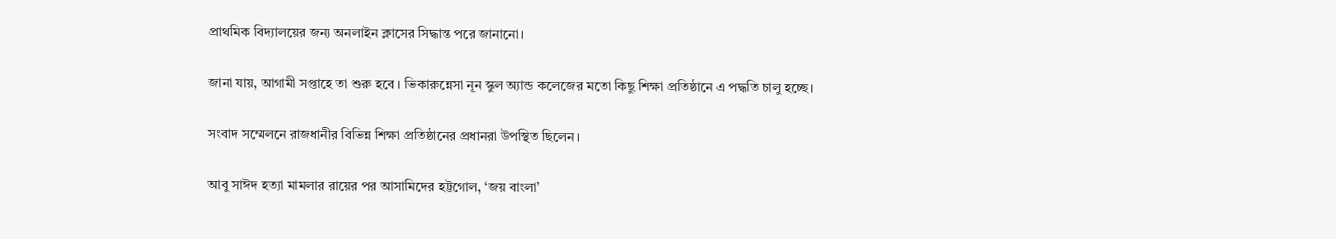প্রাথমিক বিদ্যালয়ের জন্য অনলাইন ক্লাসের সিদ্ধান্ত পরে জানানো।

জানা যায়, আগামী সপ্তাহে তা শুরু হবে । ভিকারুন্নেসা নূন স্কুল অ্যান্ড কলেজের মতো কিছু শিক্ষা প্রতিষ্ঠানে এ পদ্ধতি চালু হচ্ছে।

সংবাদ সম্মেলনে রাজধানীর বিভিন্ন শিক্ষা প্রতিষ্ঠানের প্রধানরা উপস্থিত ছিলেন।

আবু সাঈদ হত্যা মামলার রায়ের পর আসামিদের হট্টগোল, ‘জয় বাংলা’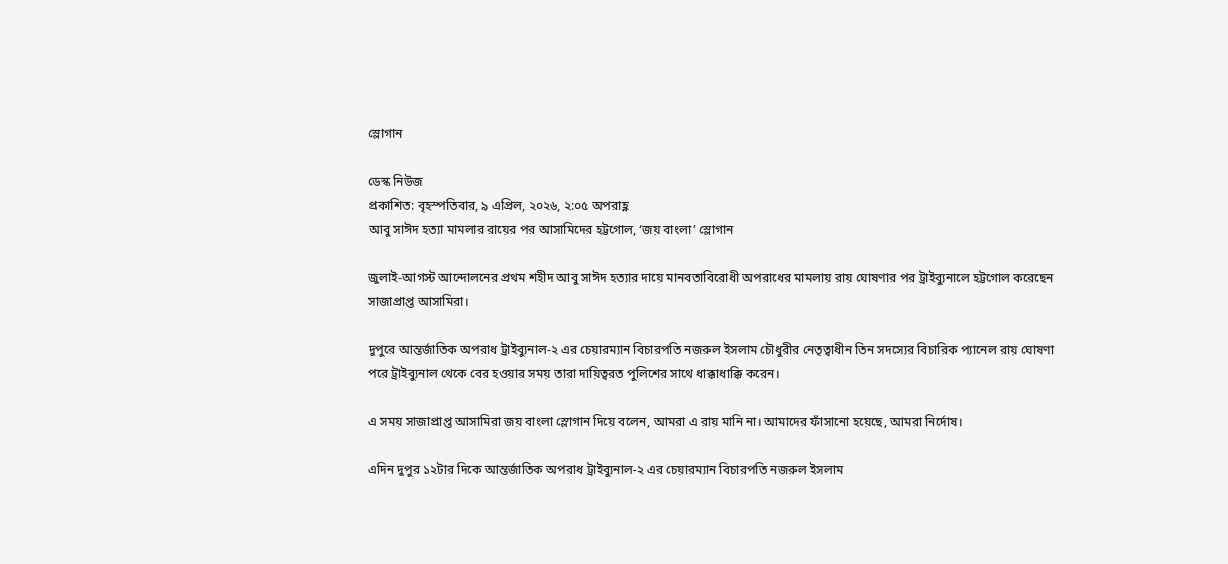স্লোগান

ডেস্ক নিউজ
প্রকাশিত: বৃহস্পতিবার, ৯ এপ্রিল, ২০২৬, ২:০৫ অপরাহ্ণ
আবু সাঈদ হত্যা মামলার রায়ের পর আসামিদের হট্টগোল, ‘জয় বাংলা’ স্লোগান

জুলাই-আগস্ট আন্দোলনের প্রথম শহীদ আবু সাঈদ হত্যার দায়ে মানবতাবিরোধী অপরাধের মামলায় রায় ঘোষণার পর ট্রাইব্যুনালে হট্টগোল করেছেন সাজাপ্রাপ্ত আসামিরা।

দুপুরে আন্তর্জাতিক অপরাধ ট্রাইব্যুনাল-২ এর চেয়ারম্যান বিচারপতি নজরুল ইসলাম চৌধুরীর নেতৃত্বাধীন তিন সদস্যের বিচারিক প্যানেল রায় ঘোষণা পরে ট্রাইব্যুনাল থেকে বের হওয়ার সময় তারা দায়িত্বরত পুলিশের সাথে ধাক্কাধাক্কি করেন।

এ সময় সাজাপ্রাপ্ত আসামিরা জয় বাংলা স্লোগান দিয়ে বলেন, আমরা এ রায় মানি না। আমাদের ফাঁসানো হয়েছে, আমরা নির্দোষ।

এদিন দুপুর ১২টার দিকে আন্তর্জাতিক অপরাধ ট্রাইব্যুনাল-২ এর চেয়ারম্যান বিচারপতি নজরুল ইসলাম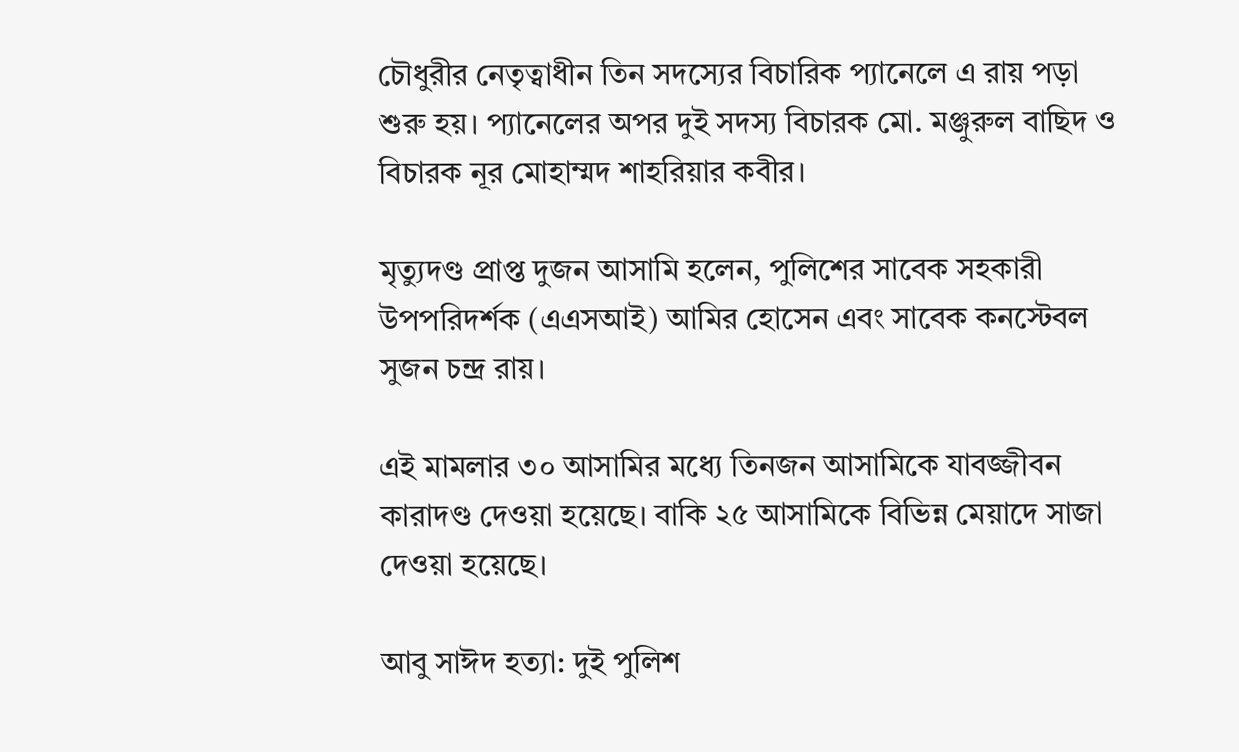চৌধুরীর নেতৃত্বাধীন তিন সদস্যের বিচারিক প্যানেলে এ রায় পড়া শুরু হয়। প্যানেলের অপর দুই সদস্য বিচারক মো. মঞ্জুরুল বাছিদ ও বিচারক নূর মোহাম্মদ শাহরিয়ার কবীর।

মৃত্যুদণ্ড প্রাপ্ত দুজন আসামি হলেন, পুলিশের সাবেক সহকারী উপপরিদর্শক (এএসআই) আমির হোসেন এবং সাবেক কনস্টেবল সুজন চন্দ্র রায়।

এই মামলার ৩০ আসামির মধ্যে তিনজন আসামিকে যাবজ্জীবন কারাদণ্ড দেওয়া হয়েছে। বাকি ২৫ আসামিকে বিভিন্ন মেয়াদে সাজা দেওয়া হয়েছে।

আবু সাঈদ হত্যা: দুই পুলিশ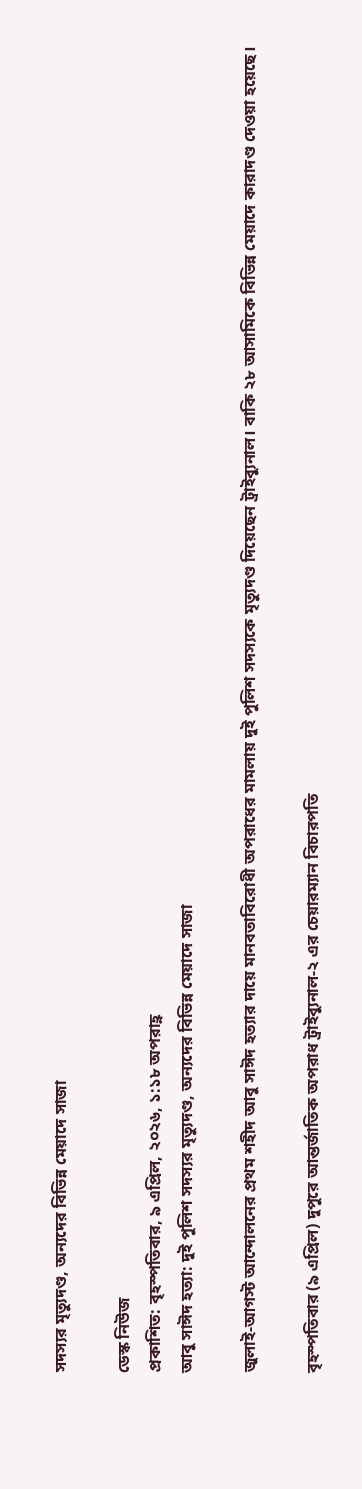সদস্যর মৃত্যুদণ্ড, অন্যদের বিভিন্ন মেয়াদে সাজা

ডেস্ক নিউজ
প্রকাশিত: বৃহস্পতিবার, ৯ এপ্রিল, ২০২৬, ১:১৮ অপরাহ্ণ
আবু সাঈদ হত্যা: দুই পুলিশ সদস্যর মৃত্যুদণ্ড, অন্যদের বিভিন্ন মেয়াদে সাজা

জুলাই-আগস্ট আন্দোলনের প্রথম শহীদ আবু সাঈদ হত্যার দায়ে মানবতাবিরোধী অপরাধের মামলায় দুই পুলিশ সদস্যকে মৃত্যুদণ্ড দিয়েছেন ট্রাইব্যুনাল। বাকি ২৮ আসামিকে বিভিন্ন মেয়াদে কারাদণ্ড দেওয়া হয়েছে।

বৃহস্পতিবার (৯ এপ্রিল) দুপুরে আন্তর্জাতিক অপরাধ ট্রাইব্যুনাল-২ এর চেয়ারম্যান বিচারপতি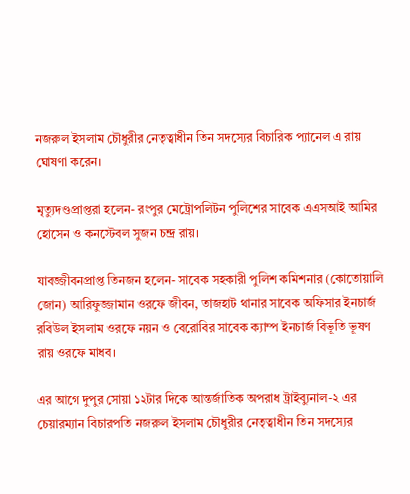নজরুল ইসলাম চৌধুরীর নেতৃত্বাধীন তিন সদস্যের বিচারিক প্যানেল এ রায় ঘোষণা করেন।

মৃত্যুদণ্ডপ্রাপ্তরা হলেন- রংপুর মেট্রোপলিটন পুলিশের সাবেক এএসআই আমির হোসেন ও কনস্টেবল সুজন চন্দ্র রায়।

যাবজ্জীবনপ্রাপ্ত তিনজন হলেন- সাবেক সহকারী পুলিশ কমিশনার (কোতোয়ালি জোন) আরিফুজ্জামান ওরফে জীবন, তাজহাট থানার সাবেক অফিসার ইনচার্জ রবিউল ইসলাম ওরফে নয়ন ও বেরোবির সাবেক ক্যাম্প ইনচার্জ বিভূতি ভূষণ রায় ওরফে মাধব।

এর আগে দুপুর সোয়া ১২টার দিকে আন্তর্জাতিক অপরাধ ট্রাইব্যুনাল-২ এর চেয়ারম্যান বিচারপতি নজরুল ইসলাম চৌধুরীর নেতৃত্বাধীন তিন সদস্যের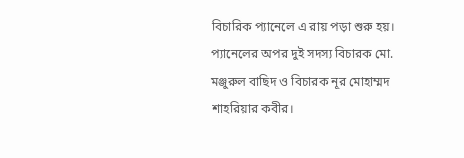বিচারিক প্যানেলে এ রায় পড়া শুরু হয়। প্যানেলের অপর দুই সদস্য বিচারক মো. মঞ্জুরুল বাছিদ ও বিচারক নূর মোহাম্মদ শাহরিয়ার কবীর।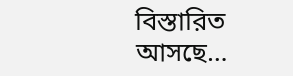বিস্তারিত আসছে…